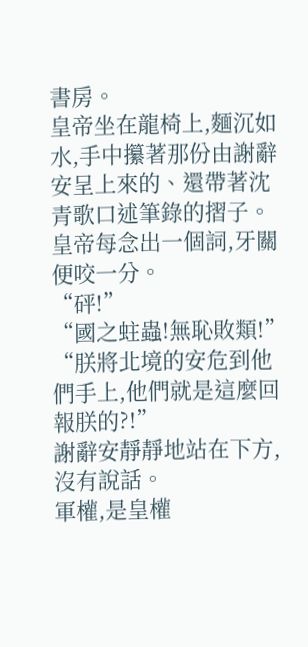書房。
皇帝坐在龍椅上,麵沉如水,手中攥著那份由謝辭安呈上來的、還帶著沈青歌口述筆錄的摺子。
皇帝每念出一個詞,牙關便咬一分。
“砰!”
“國之蛀蟲!無恥敗類!”
“朕將北境的安危到他們手上,他們就是這麼回報朕的?!”
謝辭安靜靜地站在下方,沒有說話。
軍權,是皇權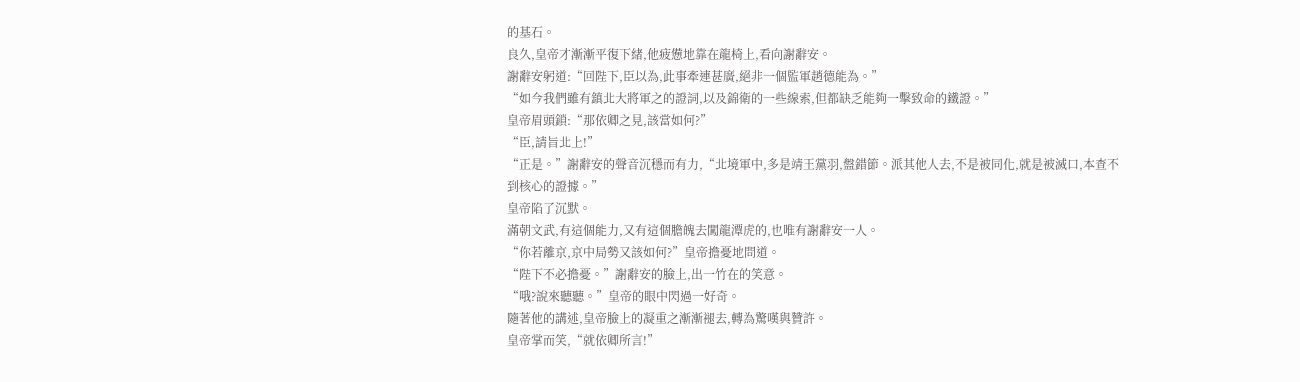的基石。
良久,皇帝才漸漸平復下緒,他疲憊地靠在龍椅上,看向謝辭安。
謝辭安躬道:“回陛下,臣以為,此事牽連甚廣,絕非一個監軍趙德能為。”
“如今我們雖有鎮北大將軍之的證詞,以及錦衛的一些線索,但都缺乏能夠一擊致命的鐵證。”
皇帝眉頭鎖:“那依卿之見,該當如何?”
“臣,請旨北上!”
“正是。”謝辭安的聲音沉穩而有力,“北境軍中,多是靖王黨羽,盤錯節。派其他人去,不是被同化,就是被滅口,本查不到核心的證據。”
皇帝陷了沉默。
滿朝文武,有這個能力,又有這個膽魄去闖龍潭虎的,也唯有謝辭安一人。
“你若離京,京中局勢又該如何?”皇帝擔憂地問道。
“陛下不必擔憂。”謝辭安的臉上,出一竹在的笑意。
“哦?說來聽聽。”皇帝的眼中閃過一好奇。
隨著他的講述,皇帝臉上的凝重之漸漸褪去,轉為驚嘆與贊許。
皇帝掌而笑,“就依卿所言!”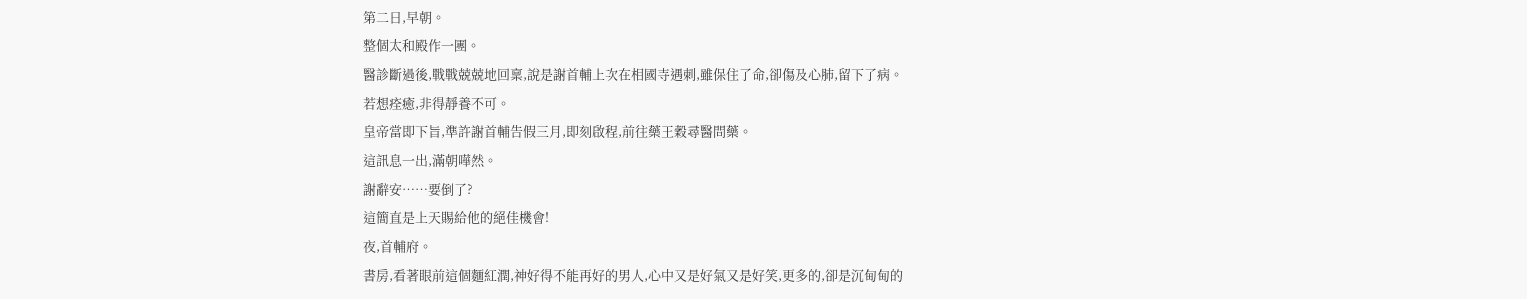第二日,早朝。
整個太和殿作一團。
醫診斷過後,戰戰兢兢地回稟,說是謝首輔上次在相國寺遇刺,雖保住了命,卻傷及心肺,留下了病。
若想痊癒,非得靜養不可。
皇帝當即下旨,準許謝首輔告假三月,即刻啟程,前往藥王穀尋醫問藥。
這訊息一出,滿朝嘩然。
謝辭安……要倒了?
這簡直是上天賜給他的絕佳機會!
夜,首輔府。
書房,看著眼前這個麵紅潤,神好得不能再好的男人,心中又是好氣又是好笑,更多的,卻是沉甸甸的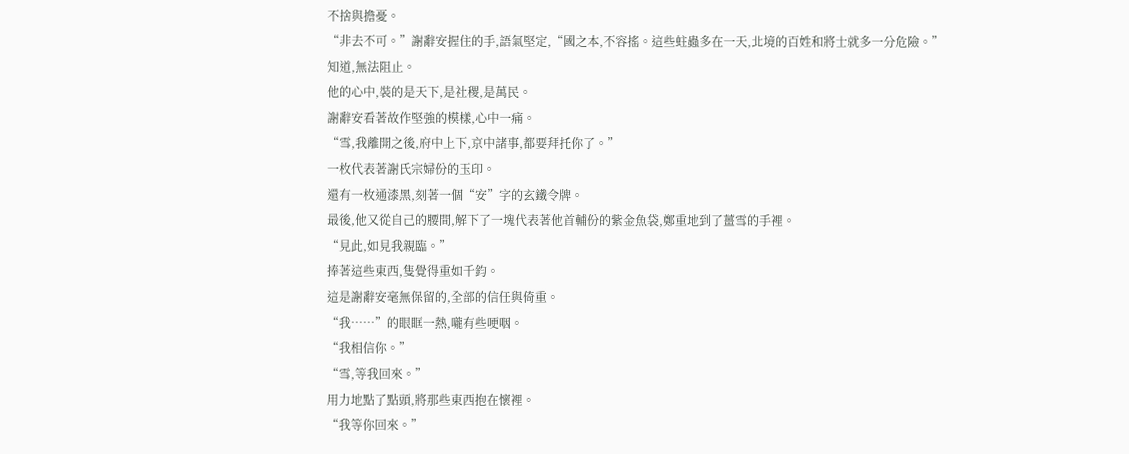不捨與擔憂。
“非去不可。”謝辭安握住的手,語氣堅定,“國之本,不容搖。這些蛀蟲多在一天,北境的百姓和將士就多一分危險。”
知道,無法阻止。
他的心中,裝的是天下,是社稷,是萬民。
謝辭安看著故作堅強的模樣,心中一痛。
“雪,我離開之後,府中上下,京中諸事,都要拜托你了。”
一枚代表著謝氏宗婦份的玉印。
還有一枚通漆黑,刻著一個“安”字的玄鐵令牌。
最後,他又從自己的腰間,解下了一塊代表著他首輔份的紫金魚袋,鄭重地到了薑雪的手裡。
“見此,如見我親臨。”
捧著這些東西,隻覺得重如千鈞。
這是謝辭安毫無保留的,全部的信任與倚重。
“我……”的眼眶一熱,嚨有些哽咽。
“我相信你。”
“雪,等我回來。”
用力地點了點頭,將那些東西抱在懷裡。
“我等你回來。”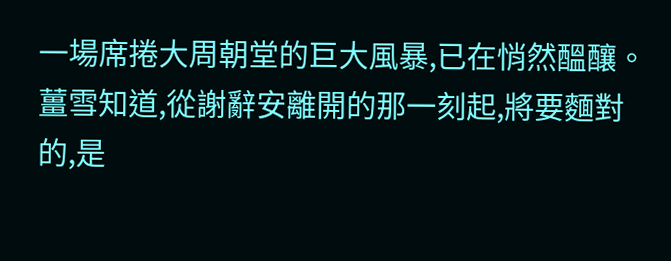一場席捲大周朝堂的巨大風暴,已在悄然醞釀。
薑雪知道,從謝辭安離開的那一刻起,將要麵對的,是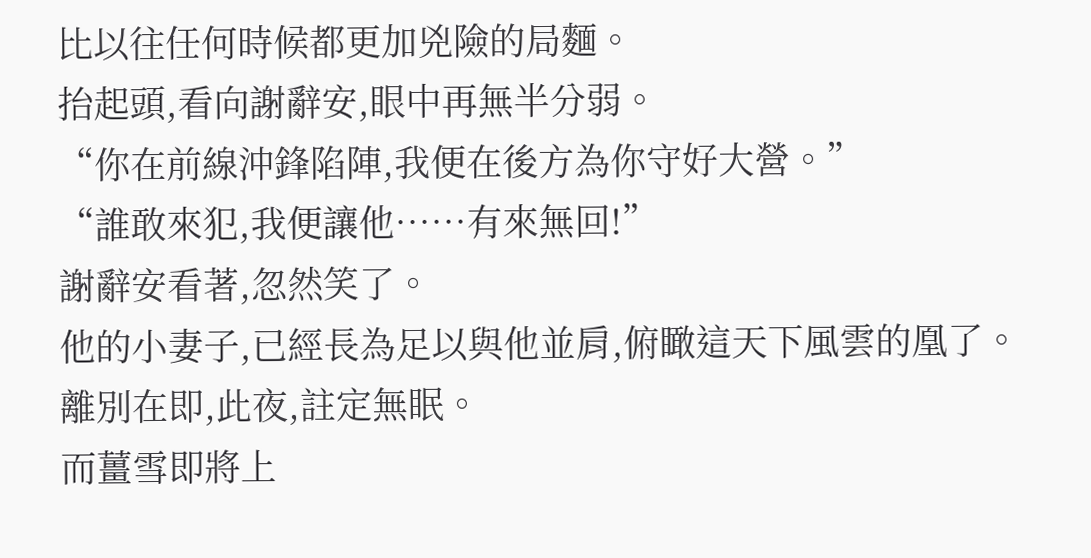比以往任何時候都更加兇險的局麵。
抬起頭,看向謝辭安,眼中再無半分弱。
“你在前線沖鋒陷陣,我便在後方為你守好大營。”
“誰敢來犯,我便讓他……有來無回!”
謝辭安看著,忽然笑了。
他的小妻子,已經長為足以與他並肩,俯瞰這天下風雲的凰了。
離別在即,此夜,註定無眠。
而薑雪即將上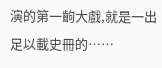演的第一齣大戲,就是一出足以載史冊的……